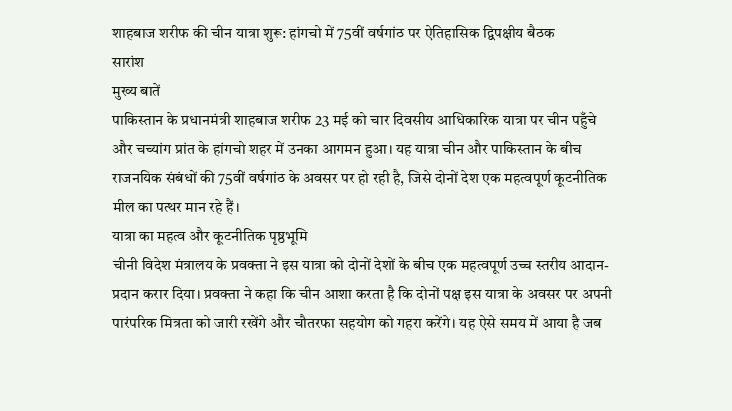शाहबाज शरीफ की चीन यात्रा शुरू: हांगचो में 75वीं वर्षगांठ पर ऐतिहासिक द्विपक्षीय बैठक
सारांश
मुख्य बातें
पाकिस्तान के प्रधानमंत्री शाहबाज शरीफ 23 मई को चार दिवसीय आधिकारिक यात्रा पर चीन पहुँचे और चच्यांग प्रांत के हांगचो शहर में उनका आगमन हुआ। यह यात्रा चीन और पाकिस्तान के बीच राजनयिक संबंधों की 75वीं वर्षगांठ के अवसर पर हो रही है, जिसे दोनों देश एक महत्वपूर्ण कूटनीतिक मील का पत्थर मान रहे हैं।
यात्रा का महत्व और कूटनीतिक पृष्ठभूमि
चीनी विदेश मंत्रालय के प्रवक्ता ने इस यात्रा को दोनों देशों के बीच एक महत्वपूर्ण उच्च स्तरीय आदान-प्रदान करार दिया। प्रवक्ता ने कहा कि चीन आशा करता है कि दोनों पक्ष इस यात्रा के अवसर पर अपनी पारंपरिक मित्रता को जारी रखेंगे और चौतरफा सहयोग को गहरा करेंगे। यह ऐसे समय में आया है जब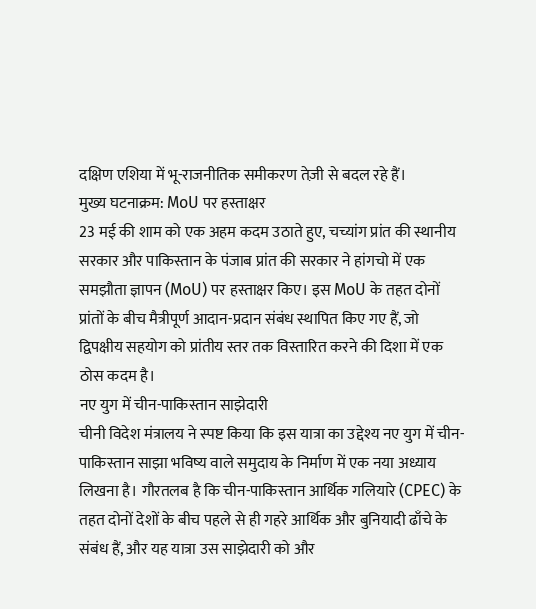दक्षिण एशिया में भू-राजनीतिक समीकरण तेज़ी से बदल रहे हैं।
मुख्य घटनाक्रम: MoU पर हस्ताक्षर
23 मई की शाम को एक अहम कदम उठाते हुए, चच्यांग प्रांत की स्थानीय सरकार और पाकिस्तान के पंजाब प्रांत की सरकार ने हांगचो में एक समझौता ज्ञापन (MoU) पर हस्ताक्षर किए। इस MoU के तहत दोनों प्रांतों के बीच मैत्रीपूर्ण आदान-प्रदान संबंध स्थापित किए गए हैं, जो द्विपक्षीय सहयोग को प्रांतीय स्तर तक विस्तारित करने की दिशा में एक ठोस कदम है।
नए युग में चीन-पाकिस्तान साझेदारी
चीनी विदेश मंत्रालय ने स्पष्ट किया कि इस यात्रा का उद्देश्य नए युग में चीन-पाकिस्तान साझा भविष्य वाले समुदाय के निर्माण में एक नया अध्याय लिखना है। गौरतलब है कि चीन-पाकिस्तान आर्थिक गलियारे (CPEC) के तहत दोनों देशों के बीच पहले से ही गहरे आर्थिक और बुनियादी ढाँचे के संबंध हैं, और यह यात्रा उस साझेदारी को और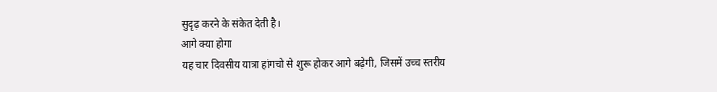सुदृढ़ करने के संकेत देती है।
आगे क्या होगा
यह चार दिवसीय यात्रा हांगचो से शुरू होकर आगे बढ़ेगी, जिसमें उच्च स्तरीय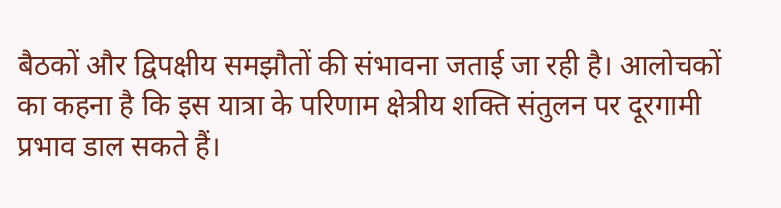बैठकों और द्विपक्षीय समझौतों की संभावना जताई जा रही है। आलोचकों का कहना है कि इस यात्रा के परिणाम क्षेत्रीय शक्ति संतुलन पर दूरगामी प्रभाव डाल सकते हैं।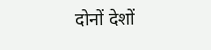दोनों देशों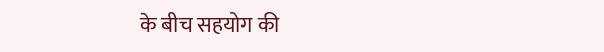के बीच सहयोग की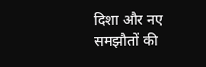दिशा और नए समझौतों की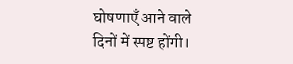घोषणाएँ आने वाले दिनों में स्पष्ट होंगी।